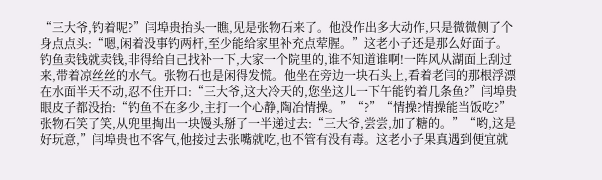“三大爷,钓着呢?”闫埠贵抬头一瞧,见是张物石来了。他没作出多大动作,只是微微侧了个身点点头:“嗯,闲着没事钓两杆,至少能给家里补充点荤腥。”这老小子还是那么好面子。钓鱼卖钱就卖钱,非得给自己找补一下,大家一个院里的,谁不知道谁啊!一阵风从湖面上刮过来,带着凉丝丝的水气。张物石也是闲得发慌。他坐在旁边一块石头上,看着老闫的那根浮漂在水面半天不动,忍不住开口:“三大爷,这大冷天的,您坐这儿一下午能钓着几条鱼?”闫埠贵眼皮子都没抬:“钓鱼不在多少,主打一个心静,陶冶情操。”“?”“情操?情操能当饭吃?”张物石笑了笑,从兜里掏出一块馒头掰了一半递过去:“三大爷,尝尝,加了糖的。”“哟,这是好玩意,”闫埠贵也不客气,他接过去张嘴就吃,也不管有没有毒。这老小子果真遇到便宜就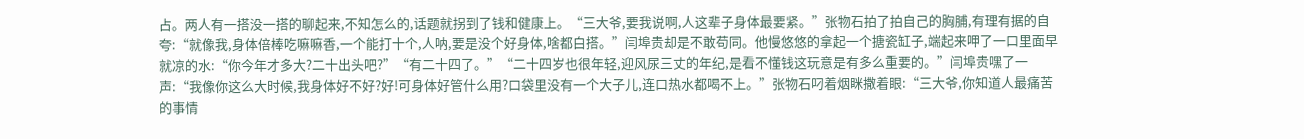占。两人有一搭没一搭的聊起来,不知怎么的,话题就拐到了钱和健康上。“三大爷,要我说啊,人这辈子身体最要紧。”张物石拍了拍自己的胸脯,有理有据的自夸:“就像我,身体倍棒吃嘛嘛香,一个能打十个,人呐,要是没个好身体,啥都白搭。”闫埠贵却是不敢苟同。他慢悠悠的拿起一个搪瓷缸子,端起来呷了一口里面早就凉的水:“你今年才多大?二十出头吧?”“有二十四了。”“二十四岁也很年轻,迎风尿三丈的年纪,是看不懂钱这玩意是有多么重要的。”闫埠贵嘿了一声:“我像你这么大时候,我身体好不好?好!可身体好管什么用?口袋里没有一个大子儿,连口热水都喝不上。”张物石叼着烟眯撒着眼:“三大爷,你知道人最痛苦的事情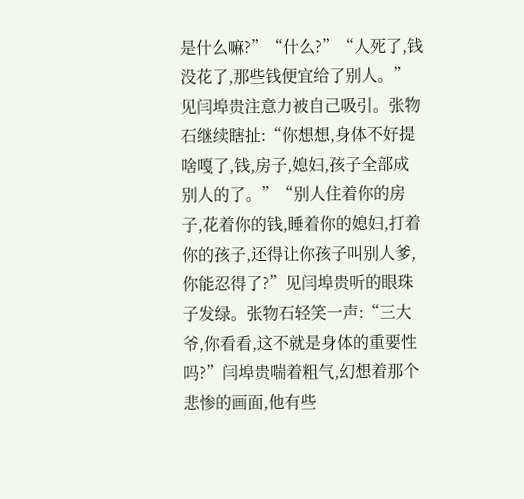是什么嘛?”“什么?”“人死了,钱没花了,那些钱便宜给了别人。”见闫埠贵注意力被自己吸引。张物石继续瞎扯:“你想想,身体不好提啥嘎了,钱,房子,媳妇,孩子全部成别人的了。”“别人住着你的房子,花着你的钱,睡着你的媳妇,打着你的孩子,还得让你孩子叫别人爹,你能忍得了?”见闫埠贵听的眼珠子发绿。张物石轻笑一声:“三大爷,你看看,这不就是身体的重要性吗?”闫埠贵喘着粗气,幻想着那个悲惨的画面,他有些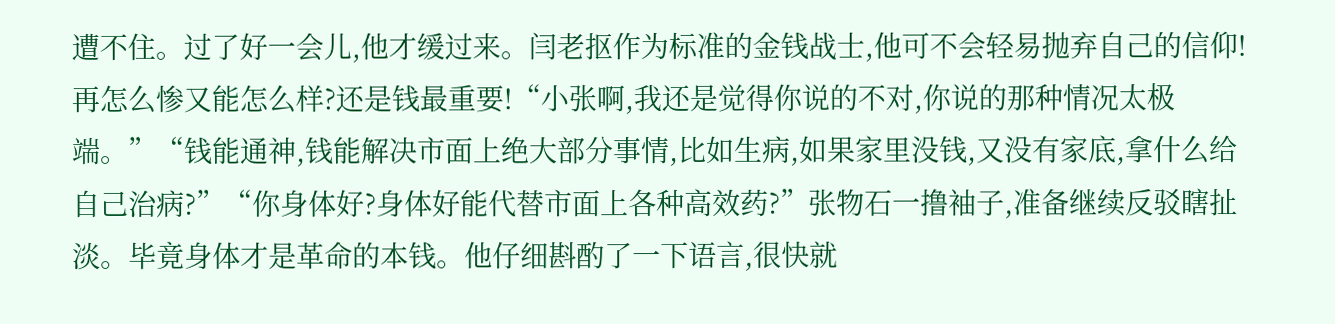遭不住。过了好一会儿,他才缓过来。闫老抠作为标准的金钱战士,他可不会轻易抛弃自己的信仰!再怎么惨又能怎么样?还是钱最重要!“小张啊,我还是觉得你说的不对,你说的那种情况太极端。”“钱能通神,钱能解决市面上绝大部分事情,比如生病,如果家里没钱,又没有家底,拿什么给自己治病?”“你身体好?身体好能代替市面上各种高效药?”张物石一撸袖子,准备继续反驳瞎扯淡。毕竟身体才是革命的本钱。他仔细斟酌了一下语言,很快就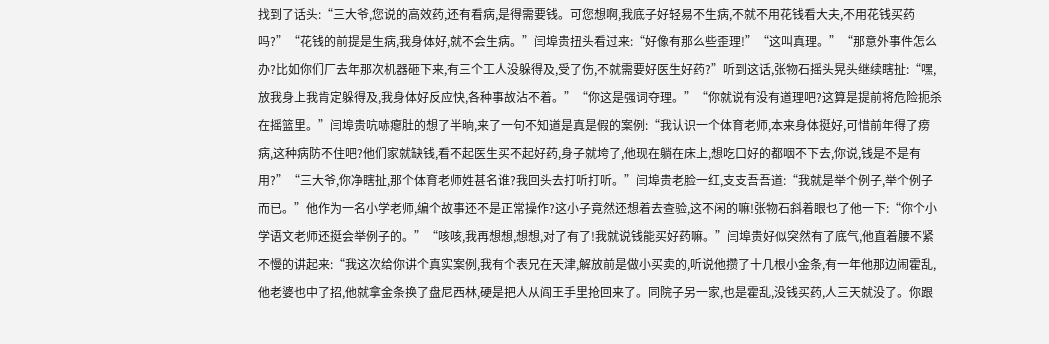找到了话头:“三大爷,您说的高效药,还有看病,是得需要钱。可您想啊,我底子好轻易不生病,不就不用花钱看大夫,不用花钱买药吗?”“花钱的前提是生病,我身体好,就不会生病。”闫埠贵扭头看过来:“好像有那么些歪理!”“这叫真理。”“那意外事件怎么办?比如你们厂去年那次机器砸下来,有三个工人没躲得及,受了伤,不就需要好医生好药?”听到这话,张物石摇头晃头继续瞎扯:“嘿,放我身上我肯定躲得及,我身体好反应快,各种事故沾不着。”“你这是强词夺理。”“你就说有没有道理吧?这算是提前将危险扼杀在摇篮里。”闫埠贵吭哧瘪肚的想了半晌,来了一句不知道是真是假的案例:“我认识一个体育老师,本来身体挺好,可惜前年得了痨病,这种病防不住吧?他们家就缺钱,看不起医生买不起好药,身子就垮了,他现在躺在床上,想吃口好的都咽不下去,你说,钱是不是有用?”“三大爷,你净瞎扯,那个体育老师姓甚名谁?我回头去打听打听。”闫埠贵老脸一红,支支吾吾道:“我就是举个例子,举个例子而已。”他作为一名小学老师,编个故事还不是正常操作?这小子竟然还想着去查验,这不闲的嘛!张物石斜着眼乜了他一下:“你个小学语文老师还挺会举例子的。”“咳咳,我再想想,想想,对了有了!我就说钱能买好药嘛。”闫埠贵好似突然有了底气,他直着腰不紧不慢的讲起来:“我这次给你讲个真实案例,我有个表兄在天津,解放前是做小买卖的,听说他攒了十几根小金条,有一年他那边闹霍乱,他老婆也中了招,他就拿金条换了盘尼西林,硬是把人从阎王手里抢回来了。同院子另一家,也是霍乱,没钱买药,人三天就没了。你跟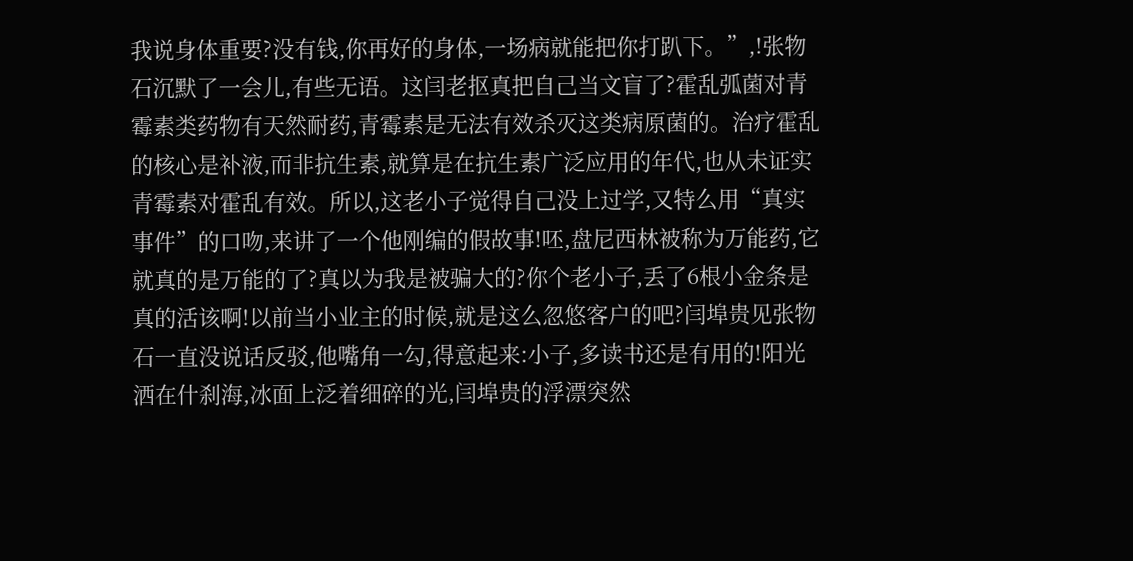我说身体重要?没有钱,你再好的身体,一场病就能把你打趴下。”,!张物石沉默了一会儿,有些无语。这闫老抠真把自己当文盲了?霍乱弧菌对青霉素类药物有天然耐药,青霉素是无法有效杀灭这类病原菌的。治疗霍乱的核心是补液,而非抗生素,就算是在抗生素广泛应用的年代,也从未证实青霉素对霍乱有效。所以,这老小子觉得自己没上过学,又特么用“真实事件”的口吻,来讲了一个他刚编的假故事!呸,盘尼西林被称为万能药,它就真的是万能的了?真以为我是被骗大的?你个老小子,丢了6根小金条是真的活该啊!以前当小业主的时候,就是这么忽悠客户的吧?闫埠贵见张物石一直没说话反驳,他嘴角一勾,得意起来:小子,多读书还是有用的!阳光洒在什刹海,冰面上泛着细碎的光,闫埠贵的浮漂突然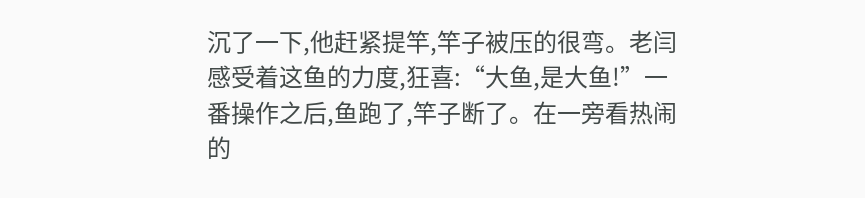沉了一下,他赶紧提竿,竿子被压的很弯。老闫感受着这鱼的力度,狂喜:“大鱼,是大鱼!”一番操作之后,鱼跑了,竿子断了。在一旁看热闹的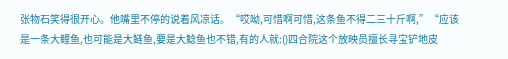张物石笑得很开心。他嘴里不停的说着风凉话。“哎呦,可惜啊可惜,这条鱼不得二三十斤啊,”“应该是一条大鲤鱼,也可能是大鲢鱼,要是大鲶鱼也不错,有的人就:()四合院这个放映员擅长寻宝铲地皮